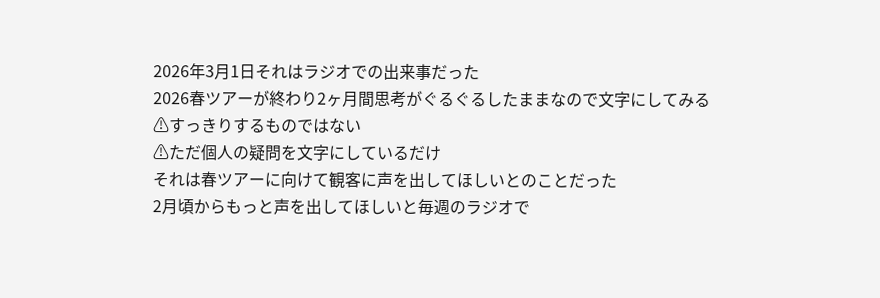2026年3月1日それはラジオでの出来事だった
2026春ツアーが終わり2ヶ月間思考がぐるぐるしたままなので文字にしてみる
⚠すっきりするものではない
⚠ただ個人の疑問を文字にしているだけ
それは春ツアーに向けて観客に声を出してほしいとのことだった
2月頃からもっと声を出してほしいと毎週のラジオで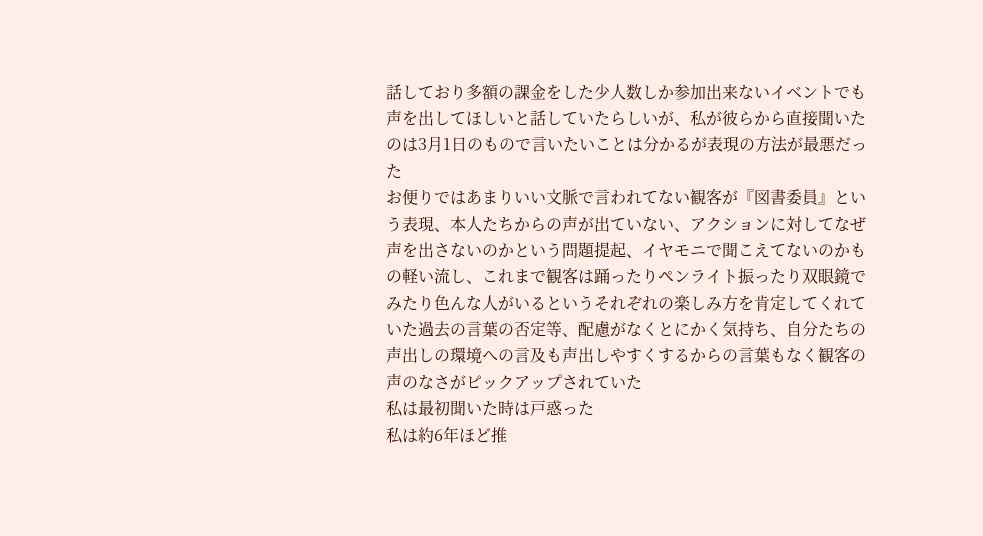話しており多額の課金をした少人数しか参加出来ないイベントでも声を出してほしいと話していたらしいが、私が彼らから直接聞いたのは3月1日のもので言いたいことは分かるが表現の方法が最悪だった
お便りではあまりいい文脈で言われてない観客が『図書委員』という表現、本人たちからの声が出ていない、アクションに対してなぜ声を出さないのかという問題提起、イヤモニで聞こえてないのかもの軽い流し、これまで観客は踊ったりペンライト振ったり双眼鏡でみたり色んな人がいるというそれぞれの楽しみ方を肯定してくれていた過去の言葉の否定等、配慮がなくとにかく気持ち、自分たちの声出しの環境への言及も声出しやすくするからの言葉もなく観客の声のなさがピックアップされていた
私は最初聞いた時は戸惑った
私は約6年ほど推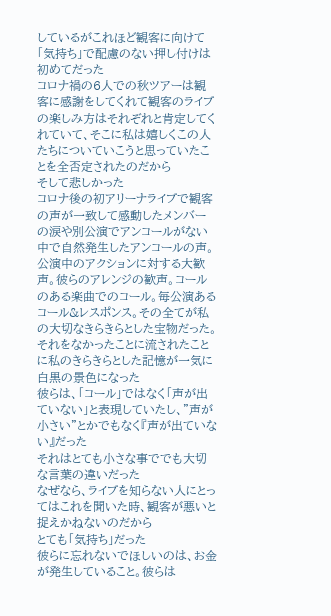しているがこれほど観客に向けて「気持ち」で配慮のない押し付けは初めてだった
コロナ禍の6人での秋ツアーは観客に感謝をしてくれて観客のライブの楽しみ方はそれぞれと肯定してくれていて、そこに私は嬉しくこの人たちについていこうと思っていたことを全否定されたのだから
そして悲しかった
コロナ後の初アリーナライブで観客の声が一致して感動したメンバーの涙や別公演でアンコールがない中で自然発生したアンコールの声。公演中のアクションに対する大歓声。彼らのアレンジの歓声。コールのある楽曲でのコール。毎公演あるコール&レスポンス。その全てが私の大切なきらきらとした宝物だった。それをなかったことに流されたことに私のきらきらとした記憶が一気に白黒の景色になった
彼らは、「コール」ではなく「声が出ていない」と表現していたし、"声が小さい"とかでもなく『声が出ていない』だった
それはとても小さな事ででも大切な言葉の違いだった
なぜなら、ライブを知らない人にとってはこれを聞いた時、観客が悪いと捉えかねないのだから
とても「気持ち」だった
彼らに忘れないでほしいのは、お金が発生していること。彼らは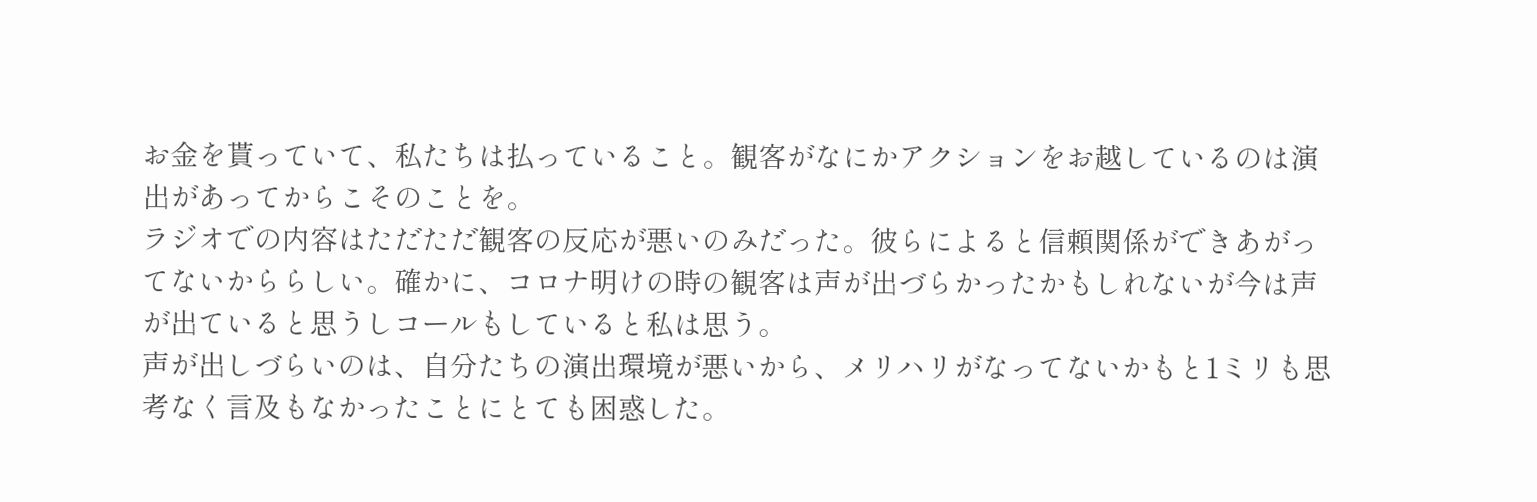お金を貰っていて、私たちは払っていること。観客がなにかアクションをお越しているのは演出があってからこそのことを。
ラジオでの内容はただただ観客の反応が悪いのみだった。彼らによると信頼関係ができあがってないかららしい。確かに、コロナ明けの時の観客は声が出づらかったかもしれないが今は声が出ていると思うしコールもしていると私は思う。
声が出しづらいのは、自分たちの演出環境が悪いから、メリハリがなってないかもと1ミリも思考なく言及もなかったことにとても困惑した。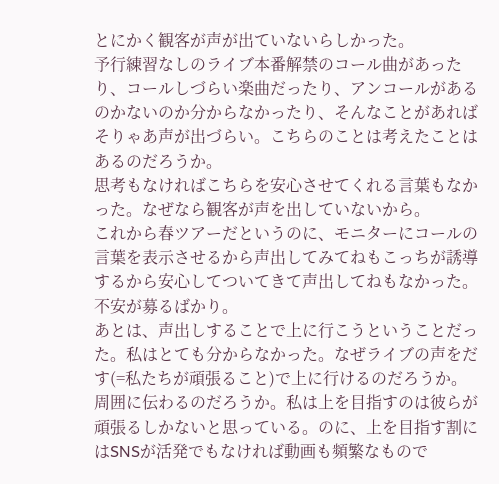とにかく観客が声が出ていないらしかった。
予行練習なしのライブ本番解禁のコール曲があったり、コールしづらい楽曲だったり、アンコールがあるのかないのか分からなかったり、そんなことがあればそりゃあ声が出づらい。こちらのことは考えたことはあるのだろうか。
思考もなければこちらを安心させてくれる言葉もなかった。なぜなら観客が声を出していないから。
これから春ツアーだというのに、モニターにコールの言葉を表示させるから声出してみてねもこっちが誘導するから安心してついてきて声出してねもなかった。
不安が募るばかり。
あとは、声出しすることで上に行こうということだった。私はとても分からなかった。なぜライブの声をだす(=私たちが頑張ること)で上に行けるのだろうか。周囲に伝わるのだろうか。私は上を目指すのは彼らが頑張るしかないと思っている。のに、上を目指す割にはSNSが活発でもなければ動画も頻繁なもので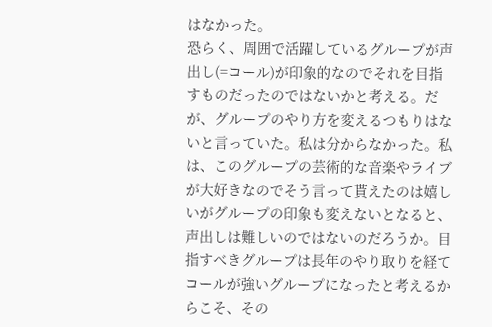はなかった。
恐らく、周囲で活躍しているグループが声出し(=コール)が印象的なのでそれを目指すものだったのではないかと考える。だが、グループのやり方を変えるつもりはないと言っていた。私は分からなかった。私は、このグループの芸術的な音楽やライブが大好きなのでそう言って貰えたのは嬉しいがグループの印象も変えないとなると、声出しは難しいのではないのだろうか。目指すべきグループは長年のやり取りを経てコールが強いグループになったと考えるからこそ、その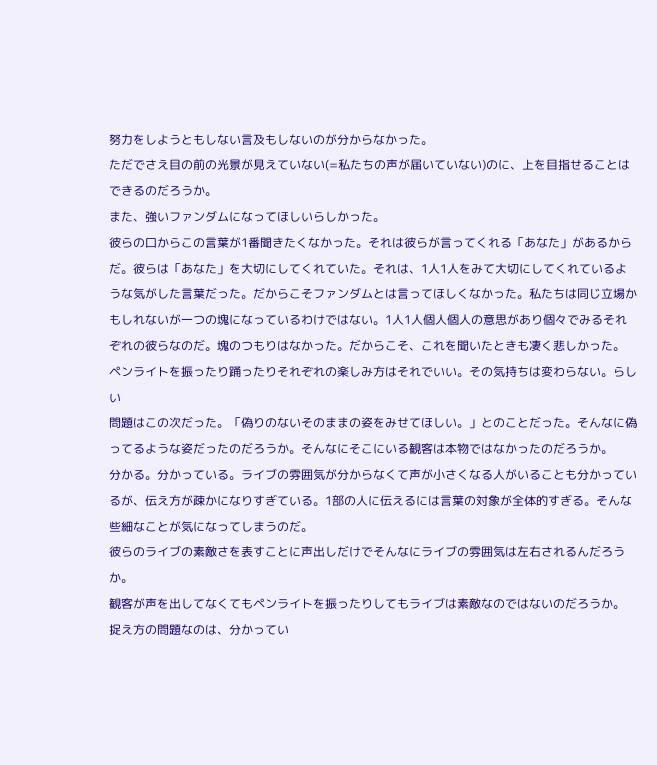努力をしようともしない言及もしないのが分からなかった。
ただでさえ目の前の光景が見えていない(=私たちの声が届いていない)のに、上を目指せることはできるのだろうか。
また、強いファンダムになってほしいらしかった。
彼らの口からこの言葉が1番聞きたくなかった。それは彼らが言ってくれる「あなた」があるからだ。彼らは「あなた」を大切にしてくれていた。それは、1人1人をみて大切にしてくれているような気がした言葉だった。だからこそファンダムとは言ってほしくなかった。私たちは同じ立場かもしれないが一つの塊になっているわけではない。1人1人個人個人の意思があり個々でみるそれぞれの彼らなのだ。塊のつもりはなかった。だからこそ、これを聞いたときも凄く悲しかった。
ペンライトを振ったり踊ったりそれぞれの楽しみ方はそれでいい。その気持ちは変わらない。らしい
問題はこの次だった。「偽りのないそのままの姿をみせてほしい。」とのことだった。そんなに偽ってるような姿だったのだろうか。そんなにそこにいる観客は本物ではなかったのだろうか。
分かる。分かっている。ライブの雰囲気が分からなくて声が小さくなる人がいることも分かっているが、伝え方が疎かになりすぎている。1部の人に伝えるには言葉の対象が全体的すぎる。そんな些細なことが気になってしまうのだ。
彼らのライブの素敵さを表すことに声出しだけでそんなにライブの雰囲気は左右されるんだろうか。
観客が声を出してなくてもペンライトを振ったりしてもライブは素敵なのではないのだろうか。
捉え方の問題なのは、分かってい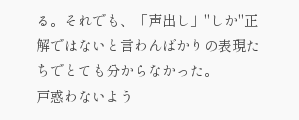る。それでも、「声出し」"しか"正解ではないと言わんばかりの表現たちでとても分からなかった。
戸惑わないよう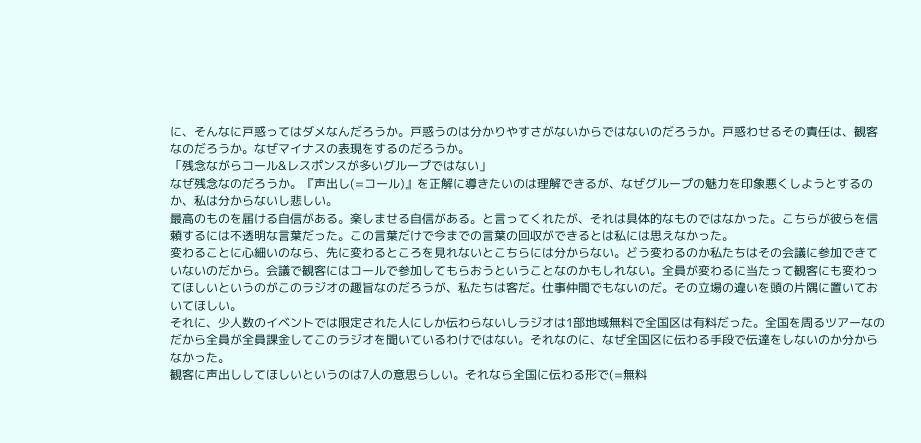に、そんなに戸惑ってはダメなんだろうか。戸惑うのは分かりやすさがないからではないのだろうか。戸惑わせるその責任は、観客なのだろうか。なぜマイナスの表現をするのだろうか。
「残念ながらコール&レスポンスが多いグループではない」
なぜ残念なのだろうか。『声出し(=コール)』を正解に導きたいのは理解できるが、なぜグループの魅力を印象悪くしようとするのか、私は分からないし悲しい。
最高のものを届ける自信がある。楽しませる自信がある。と言ってくれたが、それは具体的なものではなかった。こちらが彼らを信頼するには不透明な言葉だった。この言葉だけで今までの言葉の回収ができるとは私には思えなかった。
変わることに心細いのなら、先に変わるところを見れないとこちらには分からない。どう変わるのか私たちはその会議に参加できていないのだから。会議で観客にはコールで参加してもらおうということなのかもしれない。全員が変わるに当たって観客にも変わってほしいというのがこのラジオの趣旨なのだろうが、私たちは客だ。仕事仲間でもないのだ。その立場の違いを頭の片隅に置いておいてほしい。
それに、少人数のイベントでは限定された人にしか伝わらないしラジオは1部地域無料で全国区は有料だった。全国を周るツアーなのだから全員が全員課金してこのラジオを聞いているわけではない。それなのに、なぜ全国区に伝わる手段で伝達をしないのか分からなかった。
観客に声出ししてほしいというのは7人の意思らしい。それなら全国に伝わる形で(=無料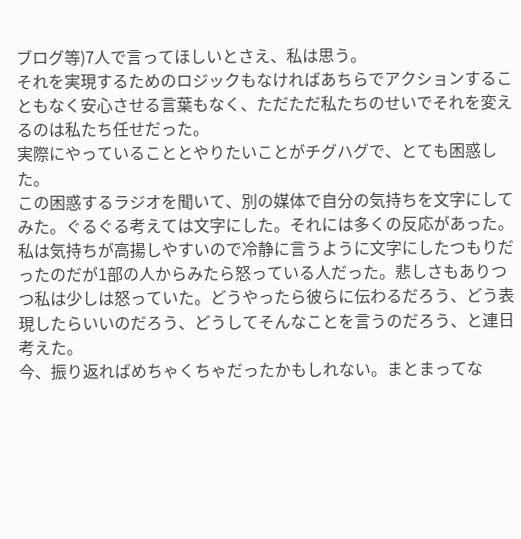ブログ等)7人で言ってほしいとさえ、私は思う。
それを実現するためのロジックもなければあちらでアクションすることもなく安心させる言葉もなく、ただただ私たちのせいでそれを変えるのは私たち任せだった。
実際にやっていることとやりたいことがチグハグで、とても困惑した。
この困惑するラジオを聞いて、別の媒体で自分の気持ちを文字にしてみた。ぐるぐる考えては文字にした。それには多くの反応があった。私は気持ちが高揚しやすいので冷静に言うように文字にしたつもりだったのだが1部の人からみたら怒っている人だった。悲しさもありつつ私は少しは怒っていた。どうやったら彼らに伝わるだろう、どう表現したらいいのだろう、どうしてそんなことを言うのだろう、と連日考えた。
今、振り返ればめちゃくちゃだったかもしれない。まとまってな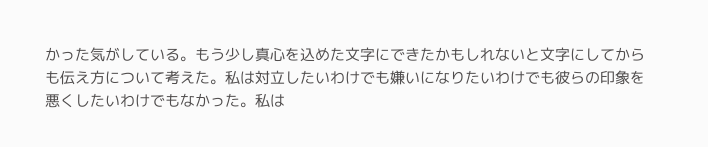かった気がしている。もう少し真心を込めた文字にできたかもしれないと文字にしてからも伝え方について考えた。私は対立したいわけでも嫌いになりたいわけでも彼らの印象を悪くしたいわけでもなかった。私は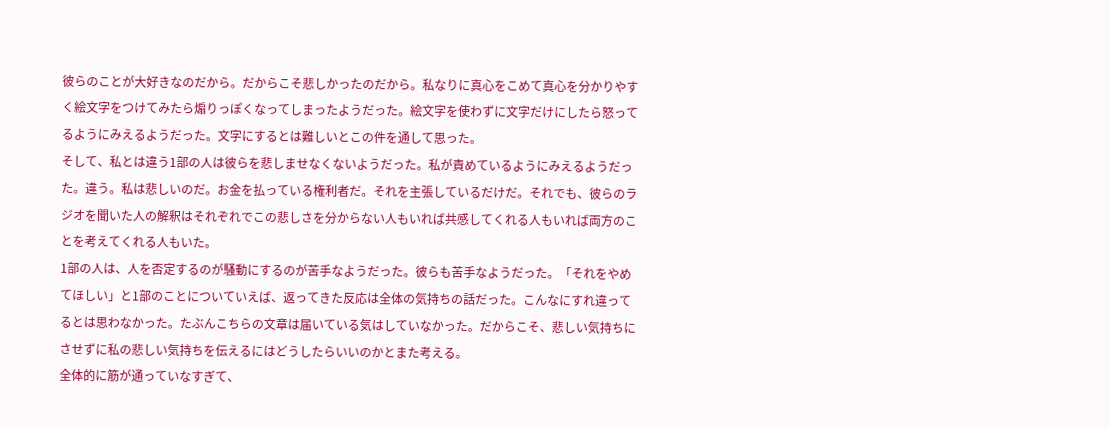彼らのことが大好きなのだから。だからこそ悲しかったのだから。私なりに真心をこめて真心を分かりやすく絵文字をつけてみたら煽りっぽくなってしまったようだった。絵文字を使わずに文字だけにしたら怒ってるようにみえるようだった。文字にするとは難しいとこの件を通して思った。
そして、私とは違う1部の人は彼らを悲しませなくないようだった。私が責めているようにみえるようだった。違う。私は悲しいのだ。お金を払っている権利者だ。それを主張しているだけだ。それでも、彼らのラジオを聞いた人の解釈はそれぞれでこの悲しさを分からない人もいれば共感してくれる人もいれば両方のことを考えてくれる人もいた。
1部の人は、人を否定するのが騒動にするのが苦手なようだった。彼らも苦手なようだった。「それをやめてほしい」と1部のことについていえば、返ってきた反応は全体の気持ちの話だった。こんなにすれ違ってるとは思わなかった。たぶんこちらの文章は届いている気はしていなかった。だからこそ、悲しい気持ちにさせずに私の悲しい気持ちを伝えるにはどうしたらいいのかとまた考える。
全体的に筋が通っていなすぎて、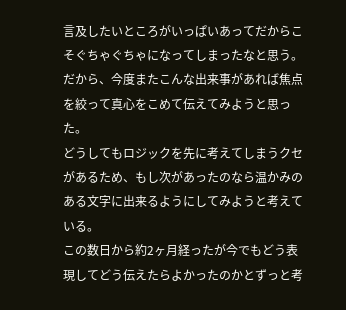言及したいところがいっぱいあってだからこそぐちゃぐちゃになってしまったなと思う。だから、今度またこんな出来事があれば焦点を絞って真心をこめて伝えてみようと思った。
どうしてもロジックを先に考えてしまうクセがあるため、もし次があったのなら温かみのある文字に出来るようにしてみようと考えている。
この数日から約2ヶ月経ったが今でもどう表現してどう伝えたらよかったのかとずっと考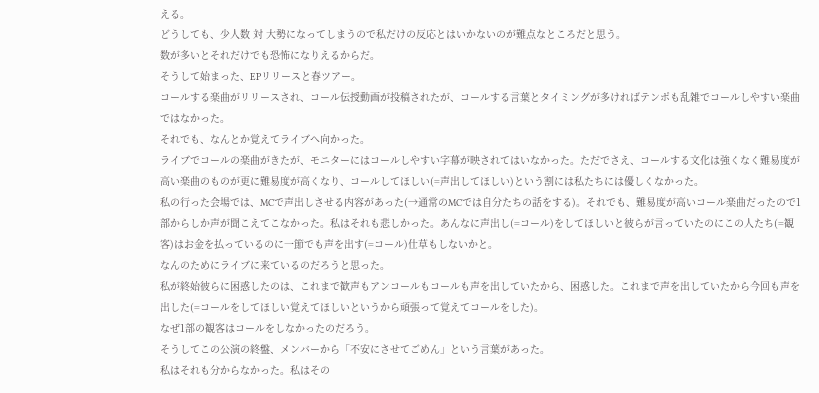える。
どうしても、少人数 対 大勢になってしまうので私だけの反応とはいかないのが難点なところだと思う。
数が多いとそれだけでも恐怖になりえるからだ。
そうして始まった、EPリリースと春ツアー。
コールする楽曲がリリースされ、コール伝授動画が投稿されたが、コールする言葉とタイミングが多ければテンポも乱雑でコールしやすい楽曲ではなかった。
それでも、なんとか覚えてライブへ向かった。
ライブでコールの楽曲がきたが、モニターにはコールしやすい字幕が映されてはいなかった。ただでさえ、コールする文化は強くなく難易度が高い楽曲のものが更に難易度が高くなり、コールしてほしい(=声出してほしい)という割には私たちには優しくなかった。
私の行った会場では、MCで声出しさせる内容があった(→通常のMCでは自分たちの話をする)。それでも、難易度が高いコール楽曲だったので1部からしか声が聞こえてこなかった。私はそれも悲しかった。あんなに声出し(=コール)をしてほしいと彼らが言っていたのにこの人たち(=観客)はお金を払っているのに一節でも声を出す(=コール)仕草もしないかと。
なんのためにライブに来ているのだろうと思った。
私が終始彼らに困惑したのは、これまで歓声もアンコールもコールも声を出していたから、困惑した。これまで声を出していたから今回も声を出した(=コールをしてほしい覚えてほしいというから頑張って覚えてコールをした)。
なぜ1部の観客はコールをしなかったのだろう。
そうしてこの公演の終盤、メンバーから「不安にさせてごめん」という言葉があった。
私はそれも分からなかった。私はその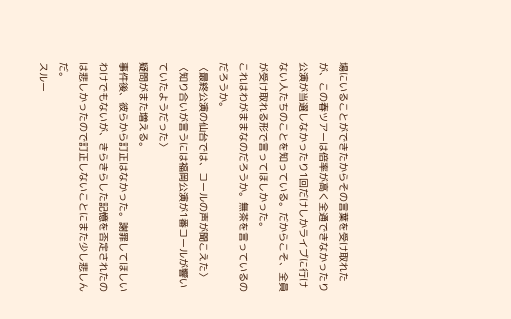場にいることができたからその言葉を受け取れたが、この春ツアーは倍率が高く全通できなかったり公演が当選しなかったり1回だけしかライブに行けない人たちのことを知っている。だからこそ、全員が受け取れる形で言ってほしかった。
これはわがままなのだろうか。無茶を言っているのだろうか。
〈最終公演の仙台では、コールの声が聞こえた〉
〈知り合いが言うには福岡公演が1番コールが響いていたようだった〉
疑問がまた増える。
事件後、彼らから訂正はなかった。謝罪してほしいわけでもないが、きらきらした記憶を否定されたのは悲しかったので訂正しないことにまた少し悲しんだ。
スルー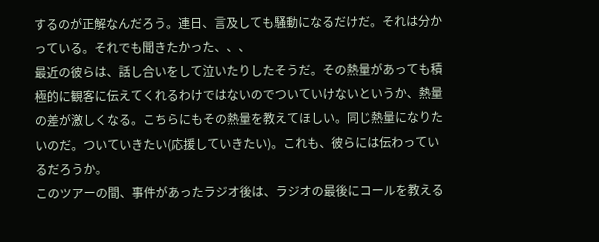するのが正解なんだろう。連日、言及しても騒動になるだけだ。それは分かっている。それでも聞きたかった、、、
最近の彼らは、話し合いをして泣いたりしたそうだ。その熱量があっても積極的に観客に伝えてくれるわけではないのでついていけないというか、熱量の差が激しくなる。こちらにもその熱量を教えてほしい。同じ熱量になりたいのだ。ついていきたい(応援していきたい)。これも、彼らには伝わっているだろうか。
このツアーの間、事件があったラジオ後は、ラジオの最後にコールを教える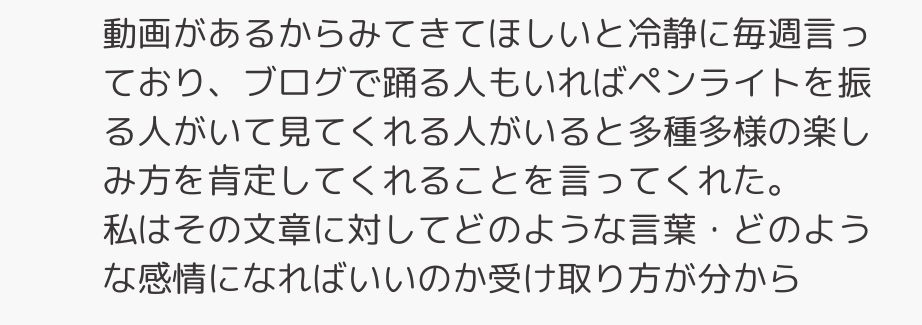動画があるからみてきてほしいと冷静に毎週言っており、ブログで踊る人もいればペンライトを振る人がいて見てくれる人がいると多種多様の楽しみ方を肯定してくれることを言ってくれた。
私はその文章に対してどのような言葉・どのような感情になればいいのか受け取り方が分から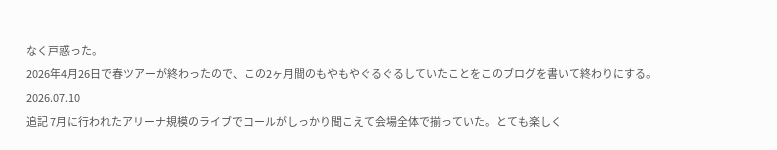なく戸惑った。
2026年4月26日で春ツアーが終わったので、この2ヶ月間のもやもやぐるぐるしていたことをこのブログを書いて終わりにする。
2026.07.10
追記 7月に行われたアリーナ規模のライブでコールがしっかり聞こえて会場全体で揃っていた。とても楽しく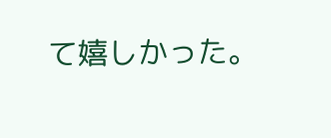て嬉しかった。